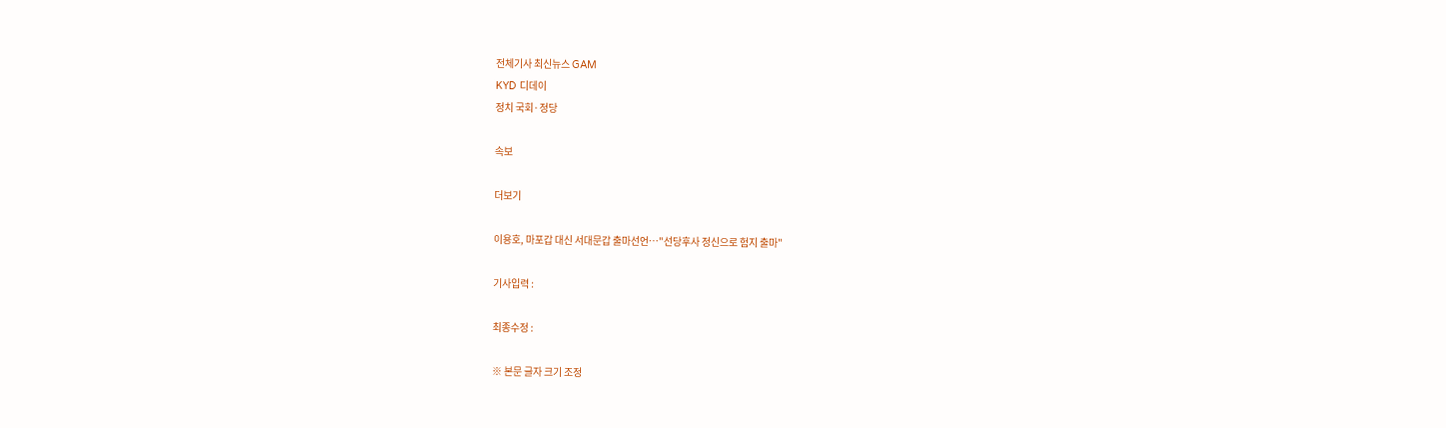전체기사 최신뉴스 GAM
KYD 디데이
정치 국회·정당

속보

더보기

이용호, 마포갑 대신 서대문갑 출마선언…"선당후사 정신으로 험지 출마"

기사입력 :

최종수정 :

※ 본문 글자 크기 조정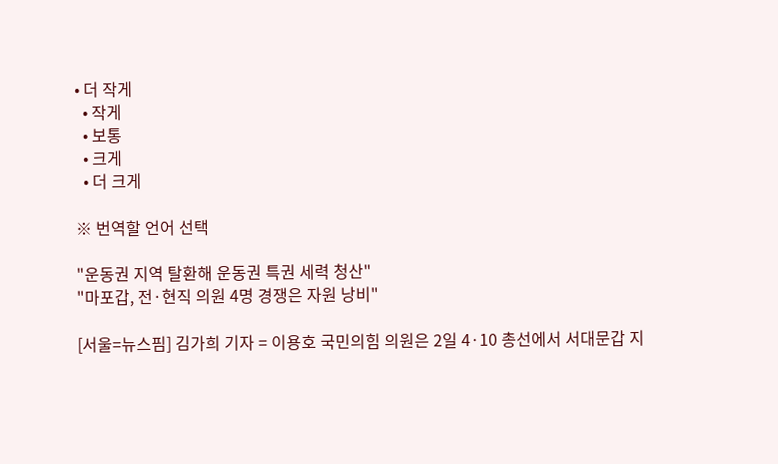• 더 작게
  • 작게
  • 보통
  • 크게
  • 더 크게

※ 번역할 언어 선택

"운동권 지역 탈환해 운동권 특권 세력 청산"
"마포갑, 전·현직 의원 4명 경쟁은 자원 낭비"

[서울=뉴스핌] 김가희 기자 = 이용호 국민의힘 의원은 2일 4·10 총선에서 서대문갑 지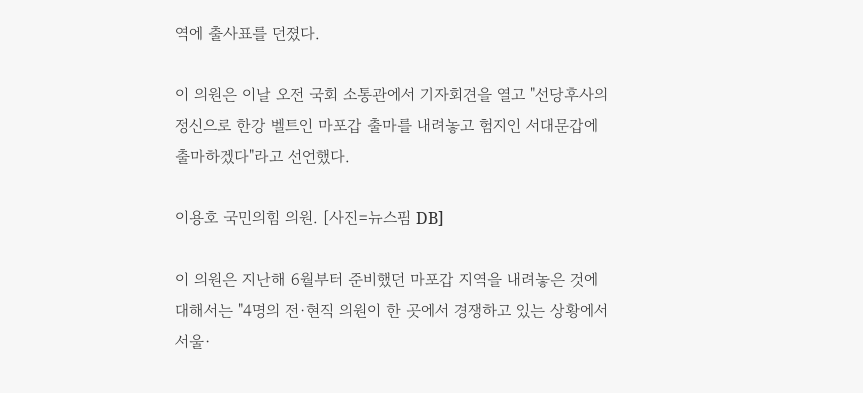역에 출사표를 던졌다.

이 의원은 이날 오전 국회 소통관에서 기자회견을 열고 "선당후사의 정신으로 한강 벨트인 마포갑 출마를 내려놓고 험지인 서대문갑에 출마하겠다"라고 선언했다.

이용호 국민의힘 의원. [사진=뉴스핌 DB]

이 의원은 지난해 6월부터 준비했던 마포갑 지역을 내려놓은 것에 대해서는 "4명의 전·현직 의원이 한 곳에서 경쟁하고 있는 상황에서 서울·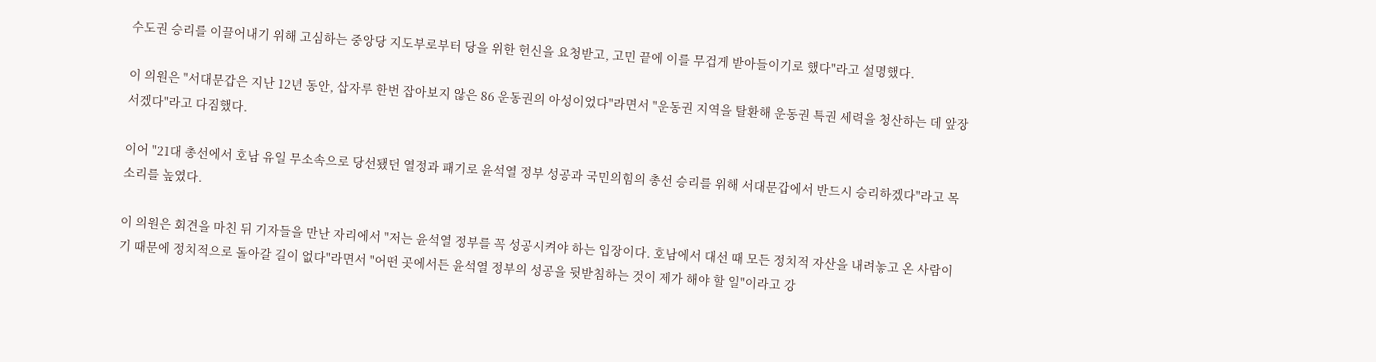수도권 승리를 이끌어내기 위해 고심하는 중앙당 지도부로부터 당을 위한 헌신을 요청받고, 고민 끝에 이를 무겁게 받아들이기로 했다"라고 설명했다.

이 의원은 "서대문갑은 지난 12년 동안, 삽자루 한번 잡아보지 않은 86 운동권의 아성이었다"라면서 "운동권 지역을 탈환해 운동권 특권 세력을 청산하는 데 앞장서겠다"라고 다짐했다.

이어 "21대 총선에서 호남 유일 무소속으로 당선됐던 열정과 패기로 윤석열 정부 성공과 국민의힘의 총선 승리를 위해 서대문갑에서 반드시 승리하겠다"라고 목소리를 높였다.

이 의원은 회견을 마친 뒤 기자들을 만난 자리에서 "저는 윤석열 정부를 꼭 성공시켜야 하는 입장이다. 호남에서 대선 때 모든 정치적 자산을 내려놓고 온 사람이기 때문에 정치적으로 돌아갈 길이 없다"라면서 "어떤 곳에서든 윤석열 정부의 성공을 뒷받침하는 것이 제가 해야 할 일"이라고 강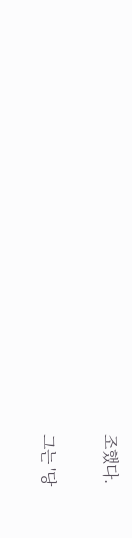조했다.

그는 '당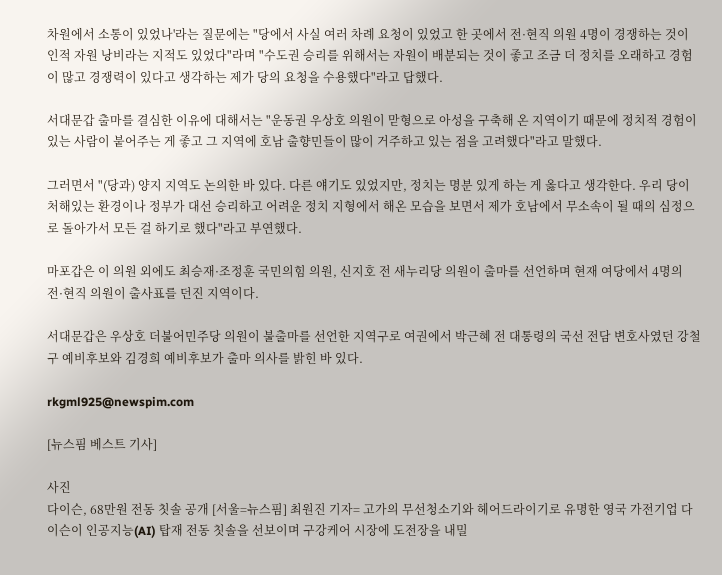차원에서 소통이 있었나'라는 질문에는 "당에서 사실 여러 차례 요청이 있었고 한 곳에서 전·현직 의원 4명이 경쟁하는 것이 인적 자원 낭비라는 지적도 있었다"라며 "수도권 승리를 위해서는 자원이 배분되는 것이 좋고 조금 더 정치를 오래하고 경험이 많고 경쟁력이 있다고 생각하는 제가 당의 요청을 수용했다"라고 답했다.

서대문갑 출마를 결심한 이유에 대해서는 "운동권 우상호 의원이 맏형으로 아성을 구축해 온 지역이기 때문에 정치적 경험이 있는 사람이 붙어주는 게 좋고 그 지역에 호남 출향민들이 많이 거주하고 있는 점을 고려했다"라고 말했다.

그러면서 "(당과) 양지 지역도 논의한 바 있다. 다른 얘기도 있었지만, 정치는 명분 있게 하는 게 옳다고 생각한다. 우리 당이 처해있는 환경이나 정부가 대선 승리하고 어려운 정치 지형에서 해온 모습을 보면서 제가 호남에서 무소속이 될 때의 심정으로 돌아가서 모든 걸 하기로 했다"라고 부연했다.

마포갑은 이 의원 외에도 최승재·조정훈 국민의힘 의원, 신지호 전 새누리당 의원이 출마를 선언하며 현재 여당에서 4명의 전·현직 의원이 출사표를 던진 지역이다.

서대문갑은 우상호 더불어민주당 의원이 불출마를 선언한 지역구로 여권에서 박근혜 전 대통령의 국선 전담 변호사였던 강철구 예비후보와 김경희 예비후보가 출마 의사를 밝힌 바 있다.

rkgml925@newspim.com

[뉴스핌 베스트 기사]

사진
다이슨, 68만원 전동 칫솔 공개 [서울=뉴스핌] 최원진 기자= 고가의 무선청소기와 헤어드라이기로 유명한 영국 가전기업 다이슨이 인공지능(AI) 탑재 전동 칫솔을 선보이며 구강케어 시장에 도전장을 내밀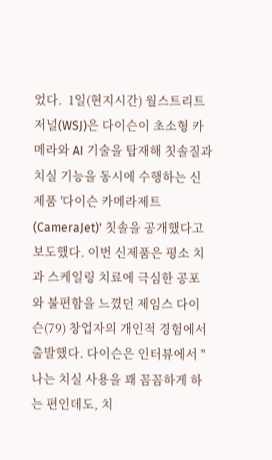었다.  1일(현지시간) 월스트리트저널(WSJ)은 다이슨이 초소형 카메라와 AI 기술을 탑재해 칫솔질과 치실 기능을 동시에 수행하는 신제품 '다이슨 카메라제트(CameraJet)' 칫솔을 공개했다고 보도했다. 이번 신제품은 평소 치과 스케일링 치료에 극심한 공포와 불편함을 느꼈던 제임스 다이슨(79) 창업자의 개인적 경험에서 출발했다. 다이슨은 인터뷰에서 "나는 치실 사용을 꽤 꼼꼼하게 하는 편인데도, 치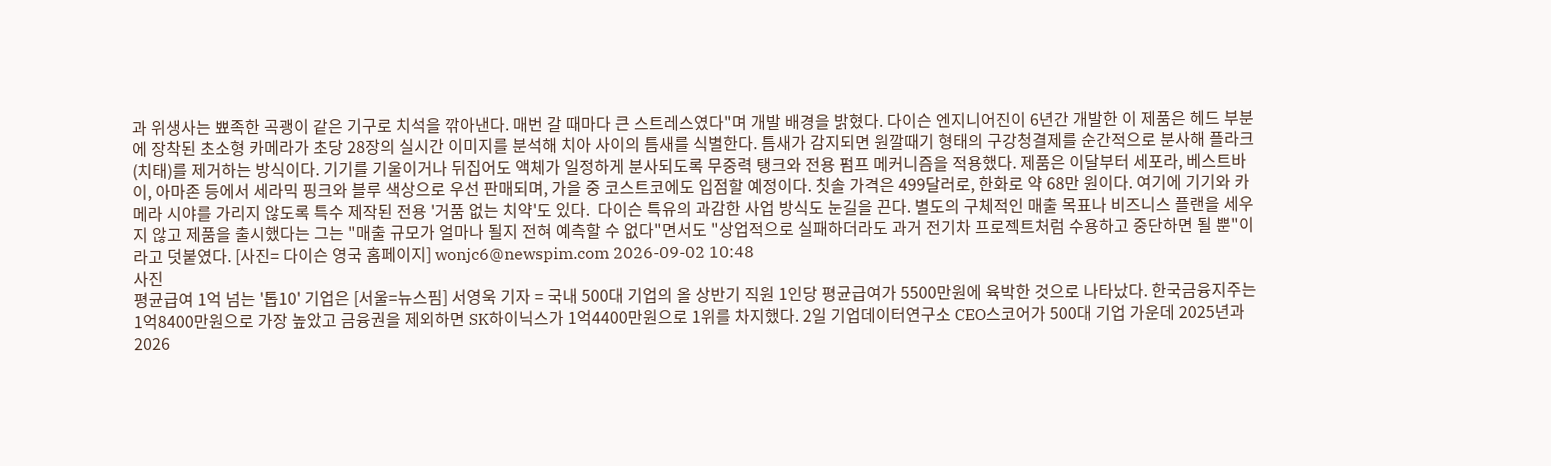과 위생사는 뾰족한 곡괭이 같은 기구로 치석을 깎아낸다. 매번 갈 때마다 큰 스트레스였다"며 개발 배경을 밝혔다. 다이슨 엔지니어진이 6년간 개발한 이 제품은 헤드 부분에 장착된 초소형 카메라가 초당 28장의 실시간 이미지를 분석해 치아 사이의 틈새를 식별한다. 틈새가 감지되면 원깔때기 형태의 구강청결제를 순간적으로 분사해 플라크(치태)를 제거하는 방식이다. 기기를 기울이거나 뒤집어도 액체가 일정하게 분사되도록 무중력 탱크와 전용 펌프 메커니즘을 적용했다. 제품은 이달부터 세포라, 베스트바이, 아마존 등에서 세라믹 핑크와 블루 색상으로 우선 판매되며, 가을 중 코스트코에도 입점할 예정이다. 칫솔 가격은 499달러로, 한화로 약 68만 원이다. 여기에 기기와 카메라 시야를 가리지 않도록 특수 제작된 전용 '거품 없는 치약'도 있다.  다이슨 특유의 과감한 사업 방식도 눈길을 끈다. 별도의 구체적인 매출 목표나 비즈니스 플랜을 세우지 않고 제품을 출시했다는 그는 "매출 규모가 얼마나 될지 전혀 예측할 수 없다"면서도 "상업적으로 실패하더라도 과거 전기차 프로젝트처럼 수용하고 중단하면 될 뿐"이라고 덧붙였다. [사진= 다이슨 영국 홈페이지] wonjc6@newspim.com 2026-09-02 10:48
사진
평균급여 1억 넘는 '톱10' 기업은 [서울=뉴스핌] 서영욱 기자 = 국내 500대 기업의 올 상반기 직원 1인당 평균급여가 5500만원에 육박한 것으로 나타났다. 한국금융지주는 1억8400만원으로 가장 높았고 금융권을 제외하면 SK하이닉스가 1억4400만원으로 1위를 차지했다. 2일 기업데이터연구소 CEO스코어가 500대 기업 가운데 2025년과 2026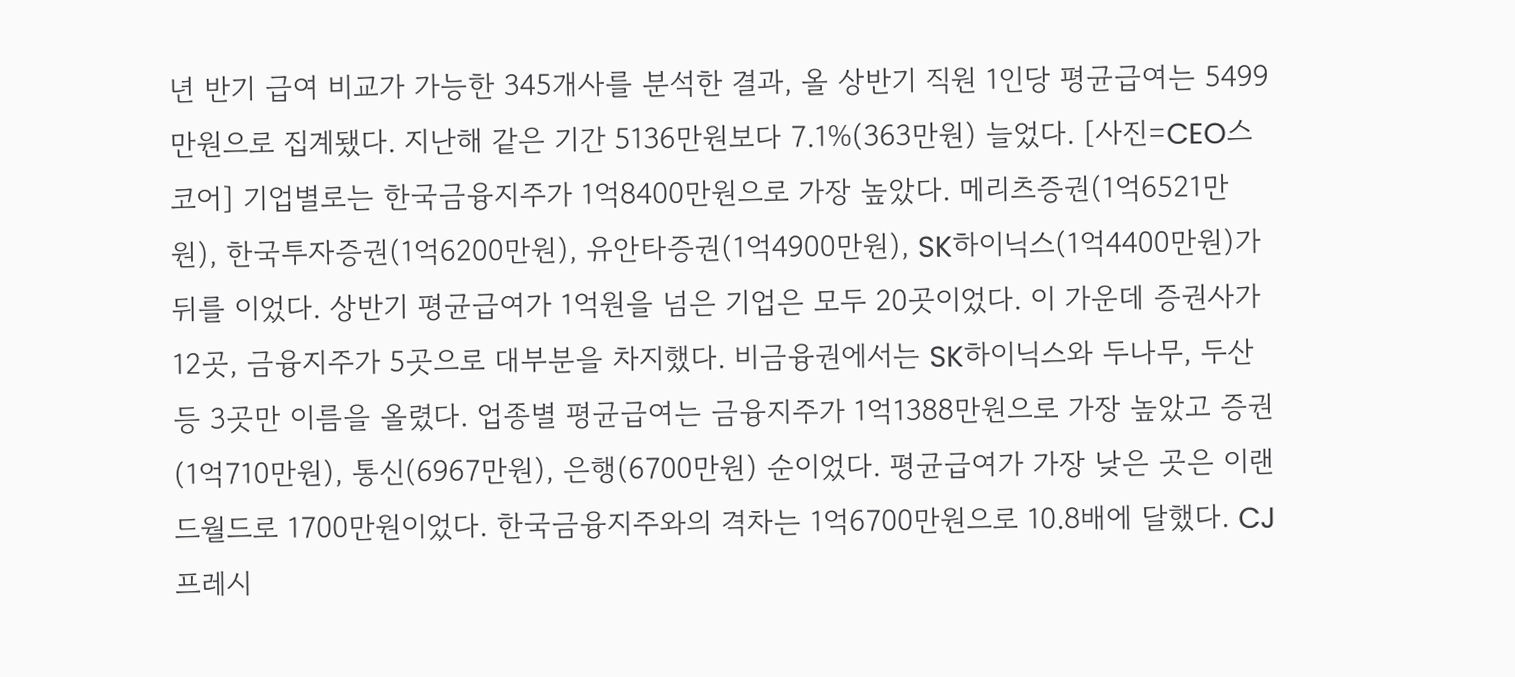년 반기 급여 비교가 가능한 345개사를 분석한 결과, 올 상반기 직원 1인당 평균급여는 5499만원으로 집계됐다. 지난해 같은 기간 5136만원보다 7.1%(363만원) 늘었다. [사진=CEO스코어] 기업별로는 한국금융지주가 1억8400만원으로 가장 높았다. 메리츠증권(1억6521만원), 한국투자증권(1억6200만원), 유안타증권(1억4900만원), SK하이닉스(1억4400만원)가 뒤를 이었다. 상반기 평균급여가 1억원을 넘은 기업은 모두 20곳이었다. 이 가운데 증권사가 12곳, 금융지주가 5곳으로 대부분을 차지했다. 비금융권에서는 SK하이닉스와 두나무, 두산 등 3곳만 이름을 올렸다. 업종별 평균급여는 금융지주가 1억1388만원으로 가장 높았고 증권(1억710만원), 통신(6967만원), 은행(6700만원) 순이었다. 평균급여가 가장 낮은 곳은 이랜드월드로 1700만원이었다. 한국금융지주와의 격차는 1억6700만원으로 10.8배에 달했다. CJ프레시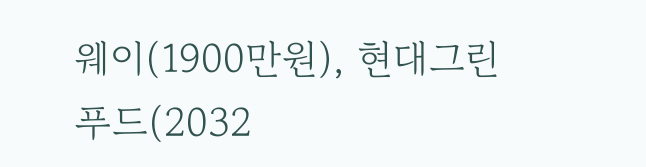웨이(1900만원), 현대그린푸드(2032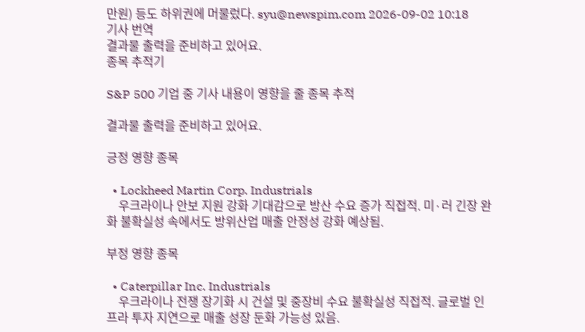만원) 등도 하위권에 머물렀다. syu@newspim.com 2026-09-02 10:18
기사 번역
결과물 출력을 준비하고 있어요.
종목 추적기

S&P 500 기업 중 기사 내용이 영향을 줄 종목 추적

결과물 출력을 준비하고 있어요.

긍정 영향 종목

  • Lockheed Martin Corp. Industrials
    우크라이나 안보 지원 강화 기대감으로 방산 수요 증가 직접적. 미·러 긴장 완화 불확실성 속에서도 방위산업 매출 안정성 강화 예상됨.

부정 영향 종목

  • Caterpillar Inc. Industrials
    우크라이나 전쟁 장기화 시 건설 및 중장비 수요 불확실성 직접적. 글로벌 인프라 투자 지연으로 매출 성장 둔화 가능성 있음.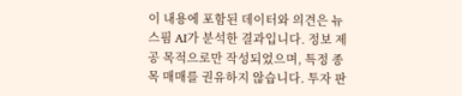이 내용에 포함된 데이터와 의견은 뉴스핌 AI가 분석한 결과입니다. 정보 제공 목적으로만 작성되었으며, 특정 종목 매매를 권유하지 않습니다. 투자 판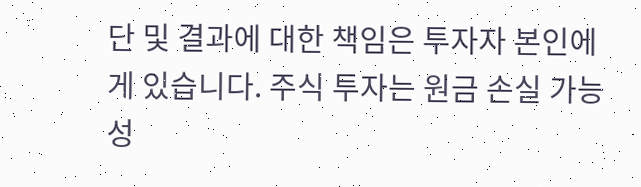단 및 결과에 대한 책임은 투자자 본인에게 있습니다. 주식 투자는 원금 손실 가능성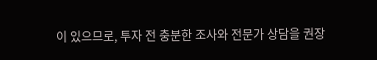이 있으므로, 투자 전 충분한 조사와 전문가 상담을 권장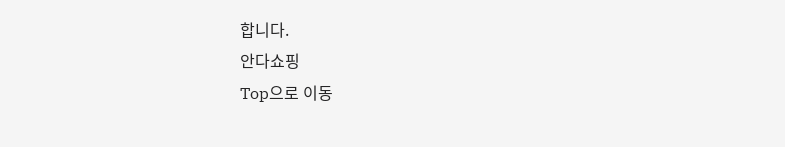합니다.
안다쇼핑
Top으로 이동